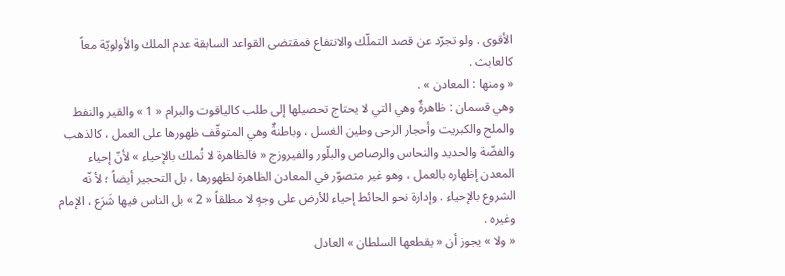الأقوى . ولو تجرّد عن قصد التملّك والانتفاع فمقتضى القواعد السابقة عدم الملك والأولويّة معاً كالعابث .
« ومنها : المعادن » .
وهي قسمان : ظاهرةٌ وهي التي لا يحتاج تحصيلها إلى طلب كالياقوت والبرام « 1 » والقير والنفط والملح والكبريت وأحجار الرحى وطين الغسل ، وباطنةٌ وهي المتوقّف ظهورها على العمل ، كالذهب والفضّة والحديد والنحاس والرصاص والبلّور والفيروزج « فالظاهرة لا تُملك بالإحياء » لأنّ إحياء المعدن إظهاره بالعمل ، وهو غير متصوّر في المعادن الظاهرة لظهورها ، بل التحجير أيضاً ؛ لأ نّه الشروع بالإحياء . وإدارة نحو الحائط إحياء للأرض على وجهٍ لا مطلقاً « 2 » بل الناس فيها شَرَع ، الإمام وغيره .
« ولا » يجوز أن « يقطعها السلطان » العادل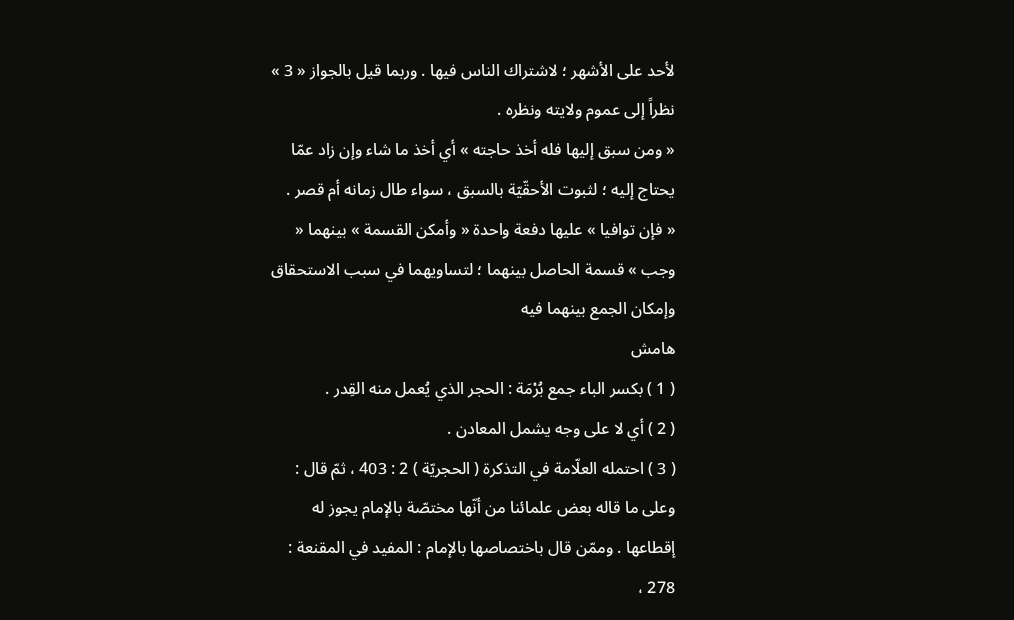لأحد على الأشهر ؛ لاشتراك الناس فيها . وربما قيل بالجواز « 3 » نظراً إلى عموم ولايته ونظره .
« ومن سبق إليها فله أخذ حاجته » أي أخذ ما شاء وإن زاد عمّا يحتاج إليه ؛ لثبوت الأحقّيّة بالسبق ، سواء طال زمانه أم قصر .
« فإن توافيا » عليها دفعة واحدة « وأمكن القسمة » بينهما « وجب » قسمة الحاصل بينهما ؛ لتساويهما في سبب الاستحقاق وإمكان الجمع بينهما فيه
هامش
( 1 ) بكسر الباء جمع بُرْمَة : الحجر الذي يُعمل منه القِدر .
( 2 ) أي لا على وجه يشمل المعادن .
( 3 ) احتمله العلّامة في التذكرة ( الحجريّة ) 2 : 403 ، ثمّ قال : وعلى ما قاله بعض علمائنا من أنّها مختصّة بالإمام يجوز له إقطاعها . وممّن قال باختصاصها بالإمام : المفيد في المقنعة : 278 ،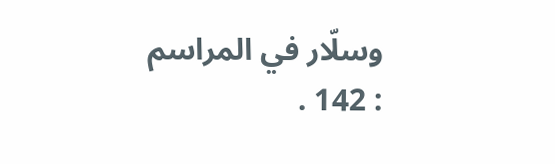وسلّار في المراسم : 142 .